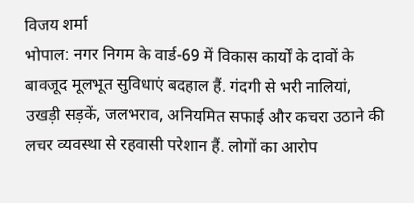विजय शर्मा
भोपाल: नगर निगम के वार्ड-69 में विकास कार्यों के दावों के बावजूद मूलभूत सुविधाएं बदहाल हैं. गंदगी से भरी नालियां, उखड़ी सड़कें, जलभराव, अनियमित सफाई और कचरा उठाने की लचर व्यवस्था से रहवासी परेशान हैं. लोगों का आरोप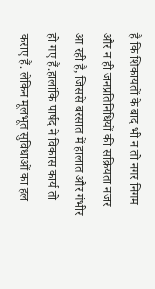है कि शिकायतों के बाद भी न तो नगर निगम और न ही जनप्रतिनिधियों की सक्रियता नजर आ रही है, जिससे बरसात में हालात और गंभीर हो गए हैं.हालांकि पार्षद ने विकास कार्य तो कराए हैं. लेकिन मूलभूत सुविधाओं का हल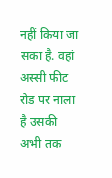नहीं किया जा सका है. वहां अस्सी फीट रोड पर नाला है उसकी अभी तक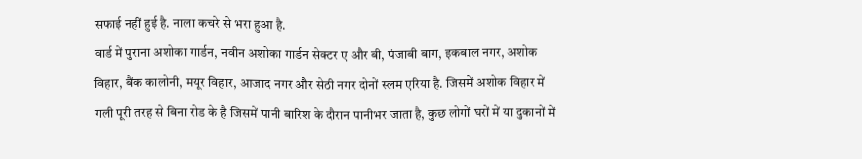सफाई नहीं हुई है. नाला कचरे से भरा हुआ है.
वार्ड में पुराना अशोका गार्डन, नवीन अशोका गार्डन सेक्टर ए और बी, पंजाबी बाग, इकबाल नगर, अशोक विहार, बैंक कालोनी, मयूर विहार, आजाद नगर और सेठी नगर दोनों स्लम एरिया है. जिसमें अशोक विहार में गली पूरी तरह से बिना रोड के है जिसमें पानी बारिश के दौरान पानीभर जाता है, कुछ लोगों घरों में या दुकानों में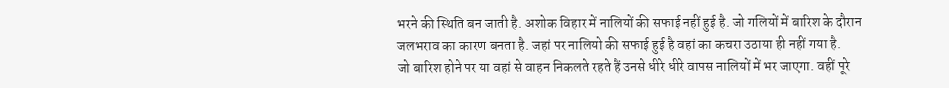भरने की स्थिति बन जाती है. अशोक विहार में नालियों की सफाई नहीं हुई है. जो गलियों में बारिश के दौरान जलभराव का कारण बनता है. जहां पर नालियो की सफाई हुई है वहां का कचरा उठाया ही नहीं गया है.
जो बारिश होने पर या वहां से वाहन निकलते रहते हैं उनसे धीरे धीरे वापस नालियों में भर जाएगा. वहीं पूरे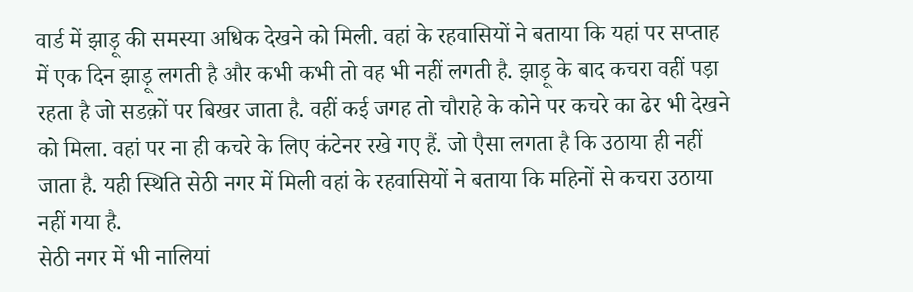वार्ड में झाड़ू की समस्या अधिक देखने को मिली. वहां के रहवासियों ने बताया कि यहां पर सप्ताह में एक दिन झाड़ू लगती है और कभी कभी तो वह भी नहीं लगती है. झाड़ू के बाद कचरा वहीं पड़ा रहता है जो सडक़ों पर बिखर जाता है. वहीं कई जगह तो चौराहे के कोने पर कचरे का ढेर भी देखने को मिला. वहां पर ना ही कचरे के लिए कंटेनर रखे गए हैं. जो एैसा लगता है कि उठाया ही नहीं जाता है. यही स्थिति सेठी नगर में मिली वहां के रहवासियों ने बताया कि महिनों से कचरा उठाया नहीं गया है.
सेठी नगर में भी नालियां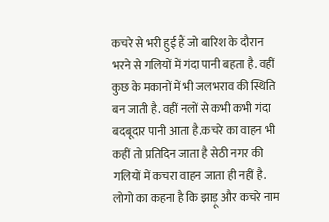कचरे से भरी हुई हैं जो बारिश के दौरान भरने से गलियों में गंदा पानी बहता है. वहीं कुछ के मकानों में भी जलभराव की स्थिति बन जाती है. वहीं नलों से कभी कभी गंदा बदबूदार पानी आता है.कचरे का वाहन भी कहीं तो प्रतिदिन जाता है सेठी नगर की गलियों में कचरा वाहन जाता ही नहीं है. लोगो का कहना है कि झाड़ू और कचरे नाम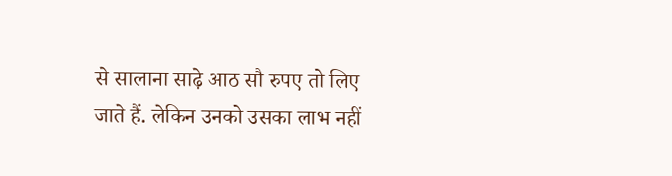से सालाना साढ़े आठ सौ रुपए तो लिए जाते हैं. लेकिन उनको उसका लाभ नहीं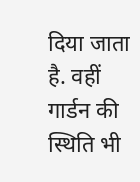दिया जाता है. वहीं गार्डन की स्थिति भी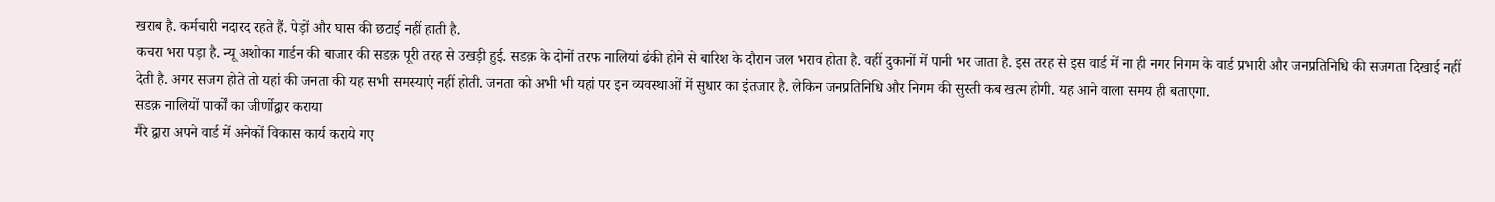खराब है. कर्मचारी नदारद रहते हैं. पेड़ों और घास की छटाई नहीं हाती है.
कचरा भरा पड़ा है. न्यू अशोका गार्डन की बाजार की सडक़ पूरी तरह से उखड़ी हुई. सडक़ के दोनों तरफ नालियां ढंकी होने से बारिश के दौरान जल भराव होता है. वहीं दुकानों में पानी भर जाता है. इस तरह से इस वार्ड में ना ही नगर निगम के वार्ड प्रभारी और जनप्रतिनिधि की सजगता दिखाई नहीं देती है. अगर सजग होते तो यहां की जनता की यह सभी समस्याएं नहीं होती. जनता को अभी भी यहां पर इन व्यवस्थाओं में सुधार का इंतजार है. लेकिन जनप्रतिनिधि और निगम की सुस्ती कब खत्म होगी. यह आने वाला समय ही बताएगा.
सडक़ नालियों पार्कों का जीर्णोद्वार कराया
मैरे द्वारा अपने वार्ड में अनेकों विकास कार्य कराये गए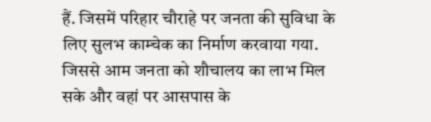हैं. जिसमें परिहार चौराहे पर जनता की सुविधा के लिए सुलभ काम्चेक का निर्माण करवाया गया. जिससे आम जनता को शौचालय का लाभ मिल सके और वहां पर आसपास के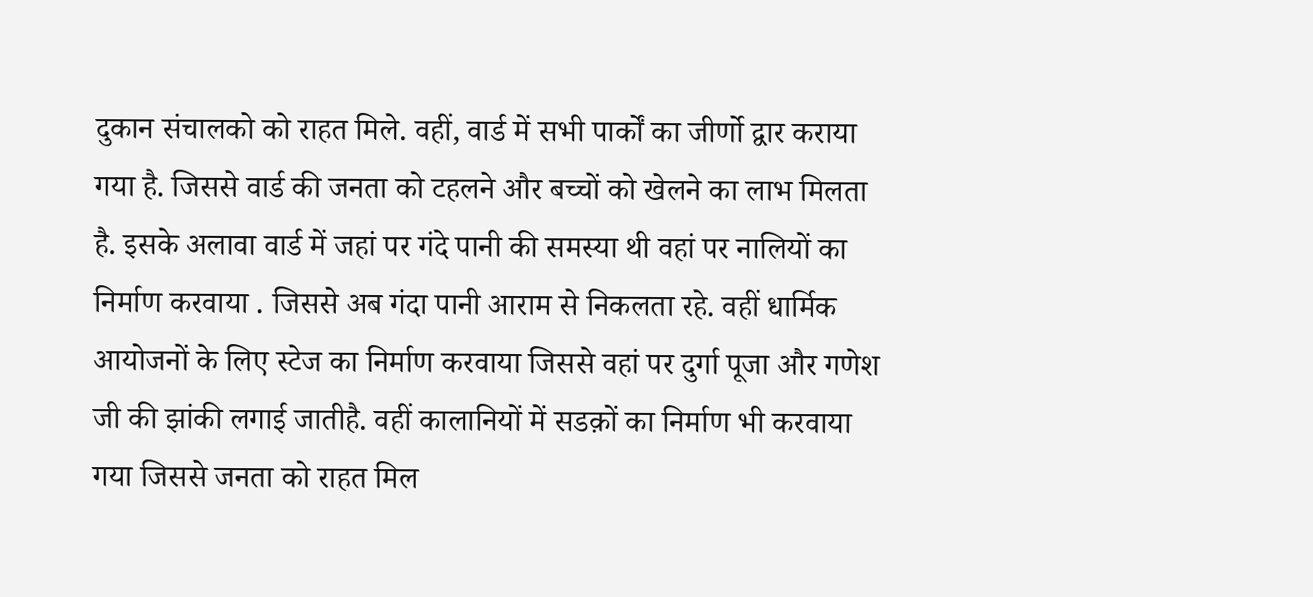दुकान संचालको को राहत मिले. वहीं, वार्ड में सभी पार्कों का जीर्णो द्वार कराया गया है. जिससे वार्ड की जनता को टहलने और बच्चों को खेलने का लाभ मिलता है. इसके अलावा वार्ड में जहां पर गंदे पानी की समस्या थी वहां पर नालियों का निर्माण करवाया . जिससे अब गंदा पानी आराम से निकलता रहे. वहीं धार्मिक आयोजनों के लिए स्टेज का निर्माण करवाया जिससे वहां पर दुर्गा पूजा और गणेश जी की झांकी लगाई जातीहै. वहीं कालानियों में सडक़ों का निर्माण भी करवाया गया जिससे जनता को राहत मिल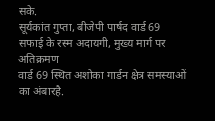सके.
सूर्यकांत गुप्ता, बीजेपी पार्षद वार्ड 69
सफाई के रस्म अदायगी, मुख्य मार्ग पर अतिक्रमण
वार्ड 69 स्थित अशोका गार्डन क्षेत्र समस्याओं का अंबारहै.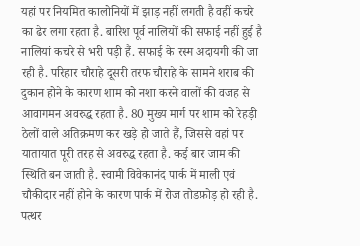यहां पर नियमित कालोनियों में झाड़ नहीं लगती है वहीं कचरे का ढेर लगा रहता है. बारिश पूर्व नालियों की सफाई नहीं हुई है नालियां कचरे से भरी पड़ी हैं. सफाई के रस्म अदायगी की जा रही है. परिहार चौराहे दूसरी तरफ चौराहे के सामने शराब की दुकान होने के कारण शाम को नशा करने वालों की वजह से आवागमन अवरुद्ध रहता है. 80 मुख्य मार्ग पर शाम को रेहड़ी ठेलों वाले अतिक्रमण कर खड़े हो जाते हैं, जिससे वहां पर यातायात पूरी तरह से अवरुद्ध रहता है. कई बार जाम की स्थिति बन जाती है. स्वामी विवेकानंद पार्क में माली एवं चौकीदार नहीं होने के कारण पार्क में रोज तोडफ़ोड़ हो रही है. पत्थर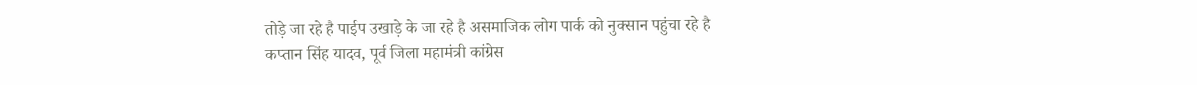तोड़े जा रहे है पाईप उखाड़े के जा रहे है असमाजिक लोग पार्क को नुक्सान पहुंचा रहे है
कप्तान सिंह यादव, पूर्व जिला महामंत्री कांग्रेस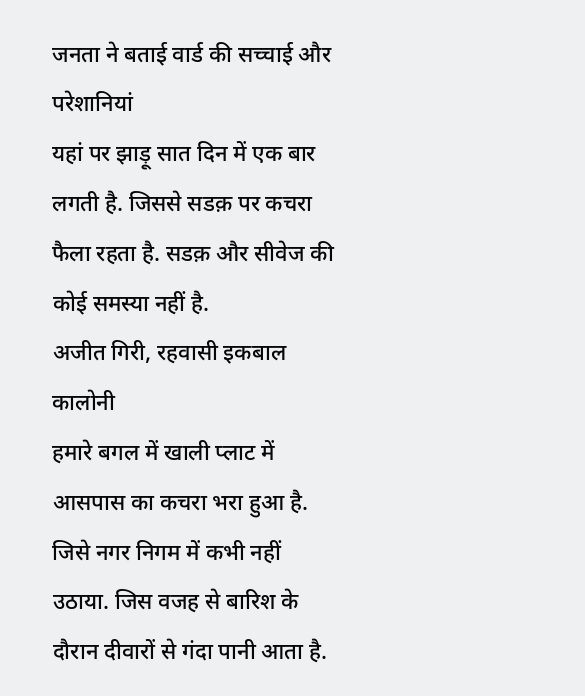जनता ने बताई वार्ड की सच्चाई और परेशानियां
यहां पर झाड़ू सात दिन में एक बार लगती है. जिससे सडक़ पर कचरा फैला रहता है. सडक़ और सीवेज की कोई समस्या नहीं है.
अजीत गिरी, रहवासी इकबाल कालोनी
हमारे बगल में खाली प्लाट में आसपास का कचरा भरा हुआ है. जिसे नगर निगम में कभी नहीं उठाया. जिस वजह से बारिश के दौरान दीवारों से गंदा पानी आता है.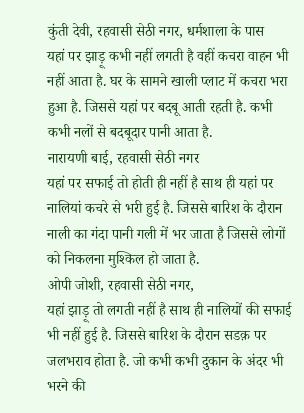कुंती देवी, रहवासी सेठी नगर, धर्मशाला के पास
यहां पर झाड़ू कभी नहीं लगती है वहीं कचरा वाहन भी नहीं आता है. घर के सामने खाली प्लाट में कचरा भरा हुआ है. जिससे यहां पर बदबू आती रहती है. कभी कभी नलों से बदबूदार पानी आता है.
नारायणी बाई, रहवासी सेठी नगर
यहां पर सफाई तो होती ही नहीं है साथ ही यहां पर नालियां कचरे से भरी हुई है. जिससे बारिश के दौरान नाली का गंदा पानी गली में भर जाता है जिससे लोगों को निकलना मुश्किल हो जाता है.
ओपी जोशी, रहवासी सेठी नगर,
यहां झाड़ू तो लगती नहीं है साथ ही नालियों की सफाई भी नहीं हुई है. जिससे बारिश के दौरान सडक़ पर जलभराव होता है. जो कभी कभी दुकान के अंदर भी भरने की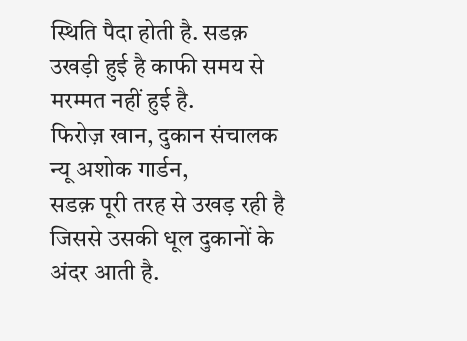स्थिति पैदा होती है. सडक़ उखड़ी हुई है काफी समय से मरम्मत नहीं हुई है.
फिरोज़ खान, दुकान संचालक न्यू अशोक गार्डन,
सडक़ पूरी तरह से उखड़ रही है जिससे उसकी धूल दुकानों के अंदर आती है.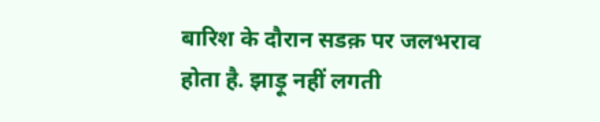बारिश के दौरान सडक़ पर जलभराव होता है. झाड़ू नहीं लगती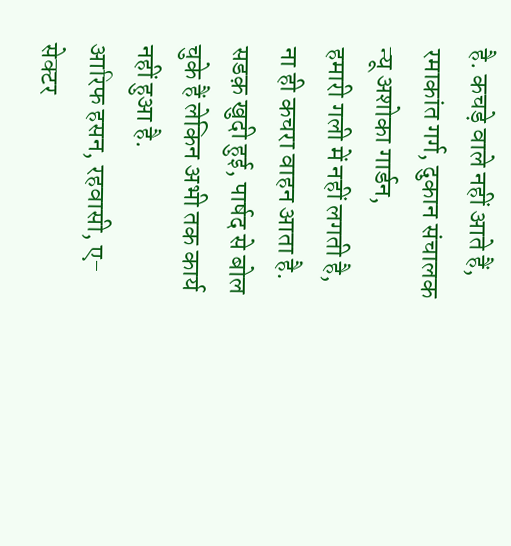है. कचड़े वाले नहीं आते हैं,
रमाकांत गर्ग, दुकान संचालक न्यू अशोका गार्डन,
हमारी गली में नहीं लगती है, ना ही कचरा वाहन आता है. सडक़ खुदी हुई, पार्षद से बोल चुके हैं लेकिन अभी तक कार्य नहीं हुआ है.
आरिफ हसन, रहवासी, ए-सेक्टर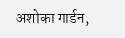अशोका गार्डन,